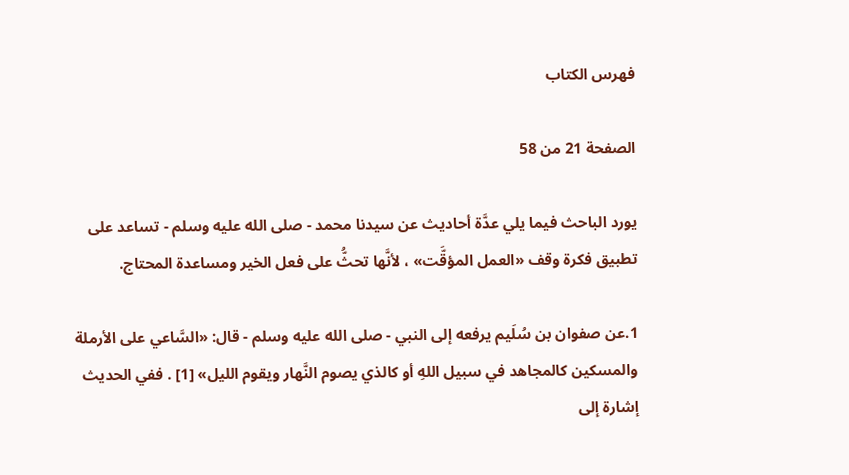فهرس الكتاب

الصفحة 21 من 58

يورد الباحث فيما يلي عدَّة أحاديث عن سيدنا محمد - صلى الله عليه وسلم - تساعد على تطبيق فكرة وقف «العمل المؤقَّت» ، لأنَّها تحثُّ على فعل الخير ومساعدة المحتاج.

1.عن صفوان بن سُلَيم يرفعه إلى النبي - صلى الله عليه وسلم - قال: «السَّاعي على الأرملة والمسكين كالمجاهد في سبيل اللهِ أو كالذي يصوم النَّهار ويقوم الليل» [1] . ففي الحديث إشارة إلى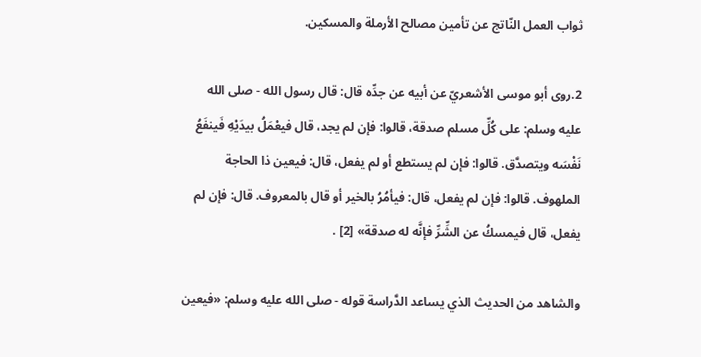ثواب العمل النّاتج عن تأمين مصالح الأرملة والمسكين.

2.روى أبو موسى الأشعريّ عن أبيه عن جدِّه قال: قال رسول الله - صلى الله عليه وسلم: على كُلِّ مسلم صدقة، قالوا: فإن لم يجد، قال فيعْمَلُ بيدَيْهِ فَينفَعُ نَفْسَه ويتصدَّق. قالوا: فإن لم يستطع أو لم يفعل، قال: فيعين ذا الحاجة الملهوف. قالوا: فإن لم يفعل، قال: فيأمُرُ بالخير أو قال بالمعروف. قال: فإن لم يفعل، قال فيمسكُ عن الشِّرِّ فإنَّه له صدقة» [2] .

والشاهد من الحديث الذي يساعد الدَّراسة قوله - صلى الله عليه وسلم: «فيعين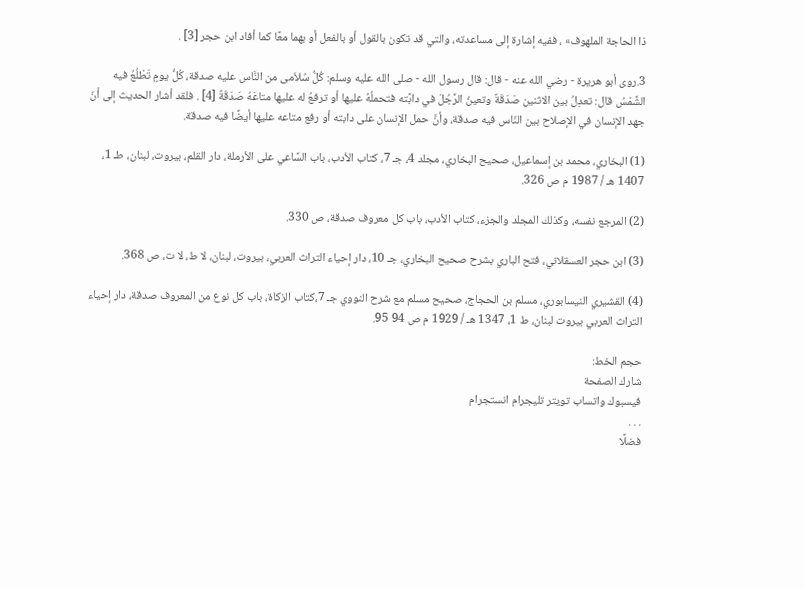ذا الحاجة الملهوف» ، ففيه إشارة إلى مساعدته، والتي قد تكون بالقول أو بالفعل أو بهما معًا كما أفاد ابن حجر [3] .

3.روى أبو هريرة - رضي الله عنه - قال: قال رسول الله - صلى الله عليه وسلم: كُلُّ سُلاَمى من النَّاس عليه صدقة، كُلُّ يومٍ تَطْلُعُ فيه الشَّمْسُ قال: تعدِلُ بين الاثنين صَدَقَةٌ وتعينُ الرَّجُلَ في دابَّته فتحملُهُ عليها أو ترفعُ له عليها متاعَهُ صَدَقَةٌ [4] . فلقد أشار الحديث إلى أنّ جهد الإنسان في الإصلاح بين النّاس فيه صدقة، وأنَّ حمل الإنسان على دابته أو رفع متاعه عليها أيضًا فيه صدقة.

(1) البخاري، محمد بن إسماعيل، صحيح البخاري، مجلد 4، جـ 7، كتاب الأدب، باب السَّاعي على الأرملة، دار القلم، بيروت، لبنان، طـ 1، 1407 هـ / 1987 م ص 326.

(2) المرجع نفسه، وكذلك المجلد والجزء، كتاب الأدب، باب كل معروف صدقة، ص 330.

(3) ابن حجر العسقلاني، فتح الباري بشرح صحيح البخاري، جـ 10، دار إحياء التراث العربي، بيروت، لبنان، لا ط، لا ت، ص 368.

(4) القشيري النيسابوري، مسلم بن الحجاج، صحيح مسلم مع شرح النووي جـ 7،كتاب الزكاة، باب كل نوع من المعروف صدقة، دار إحياء التراث العربي بيروت لبنان، ط 1، 1347 هـ / 1929 م ص 94 95.

حجم الخط:
شارك الصفحة
فيسبوك واتساب تويتر تليجرام انستجرام
. . .
فضلًا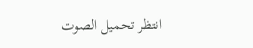انتظر تحميل الصوت